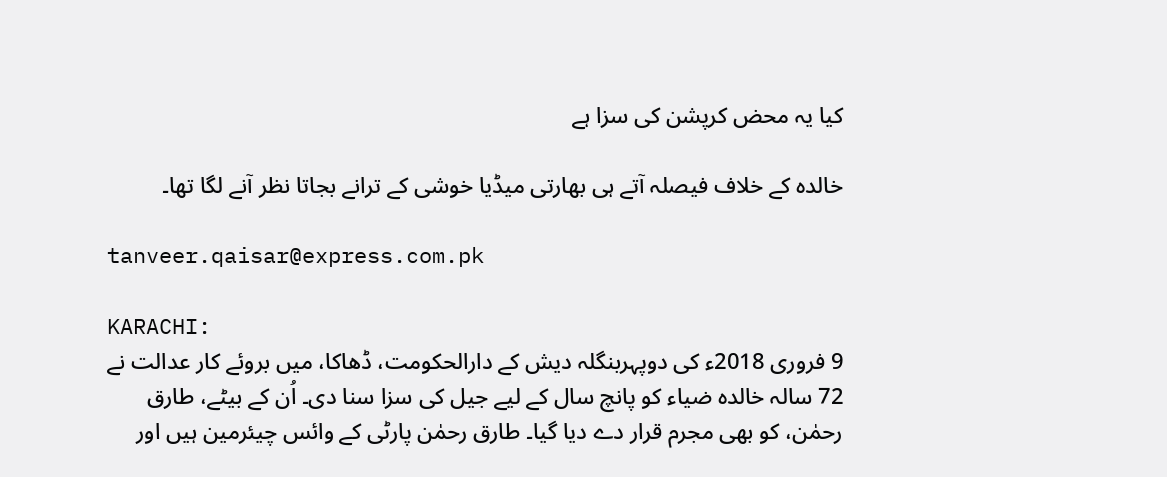کیا یہ محض کرپشن کی سزا ہے

خالدہ کے خلاف فیصلہ آتے ہی بھارتی میڈیا خوشی کے ترانے بجاتا نظر آنے لگا تھا۔

tanveer.qaisar@express.com.pk

KARACHI:
9 فروری 2018ء کی دوپہربنگلہ دیش کے دارالحکومت، ڈھاکا، میں بروئے کار عدالت نے 72 سالہ خالدہ ضیاء کو پانچ سال کے لیے جیل کی سزا سنا دی۔ اُن کے بیٹے، طارق رحمٰن، کو بھی مجرم قرار دے دیا گیا۔ طارق رحمٰن پارٹی کے وائس چیئرمین ہیں اور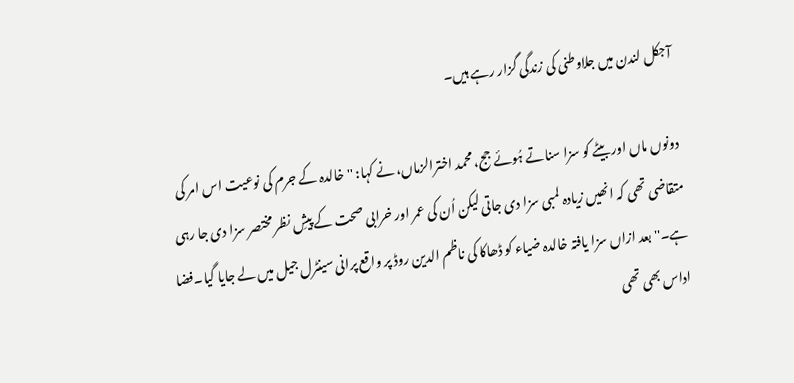آجکل لندن میں جلاوطنی کی زندگی گزار رہے ہیں۔

دونوں ماں اور بیٹے کو سزا سناتے ہُوئے جج، محمد اخترالزماں، نے کہا: ''خالدہ کے جرم کی نوعیت اس امر کی متقاضی تھی کہ انھیں زیادہ لمبی سزا دی جاتی لیکن اُن کی عمر اور خرابی صحت کے پیشِ نظر مختصر سزا دی جا رہی ہے۔'' بعد ازاں سزا یافتہ خالدہ ضیاء کو ڈھاکا کی ناظم الدین روڈ پر واقع پرانی سینٹرل جیل میں لے جایا گیا۔فضا اداس بھی تھی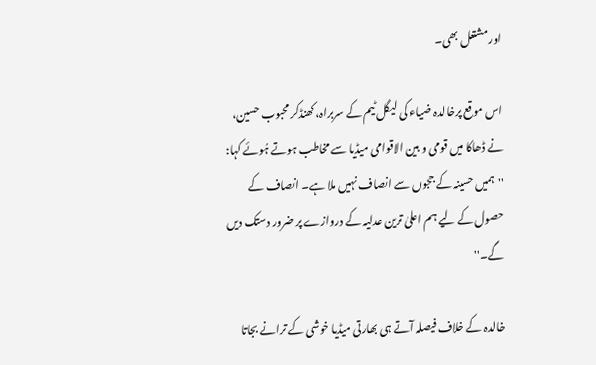اور مشتعل بھی۔

اس موقع پرخالدہ ضیاء کی لیگل ٹیم کے سربراہ، کھنڈکر محبوب حسین، نے ڈھاکا میں قومی و بین الاقوامی میڈیا سے مخاطب ہوتے ہُوئے کہا: ''ہمیں حسینہ کے ججوں سے انصاف نہیں ملا ہے۔ انصاف کے حصول کے لیے ہم اعلیٰ ترین عدلیہ کے دروازے پر ضرور دستک دیں گے۔''

خالدہ کے خلاف فیصلہ آتے ہی بھارتی میڈیا خوشی کے ترانے بجاتا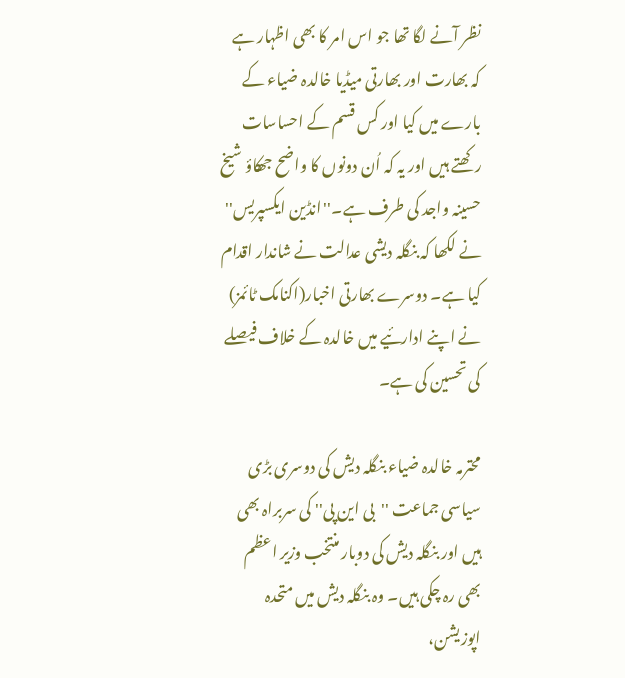نظر آنے لگا تھا جو اس امر کا بھی اظہار ہے کہ بھارت اور بھارتی میڈیا خالدہ ضیاء کے بارے میں کیا اور کس قسم کے احساسات رکھتے ہیں اور یہ کہ اُن دونوں کا واضح جھکاؤ شیخ حسینہ واجد کی طرف ہے۔''انڈین ایکسپریس'' نے لکھا کہ بنگلہ دیشی عدالت نے شاندار اقدام کیا ہے۔ دوسرے بھارتی اخبار(اکنامک ٹائمز) نے اپنے ادارئیے میں خالدہ کے خلاف فیصلے کی تحسین کی ہے۔

محترمہ خالدہ ضیاء بنگلہ دیش کی دوسری بڑی سیاسی جماعت ''بی این پی'' کی سربراہ بھی ہیں اور بنگلہ دیش کی دوبار منتخب وزیر اعظم بھی رہ چکی ہیں۔ وہ بنگلہ دیش میں متحدہ اپوزیشن،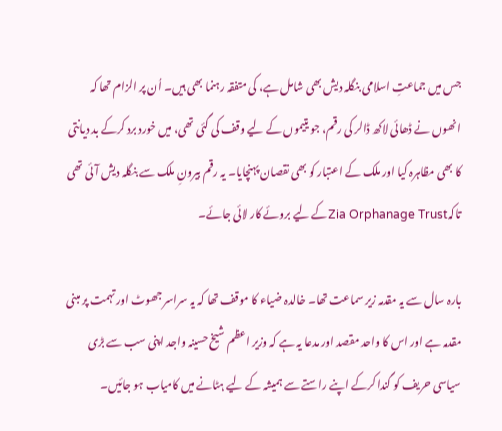جس میں جماعتِ اسلامی بنگلہ دیش بھی شامل ہے، کی متفقہ رہنما بھی ہیں۔ اُن پر الزام تھا کہ انھوں نے ڈھائی لاکھ ڈالر کی رقم، جو یتیموں کے لیے وقف کی گئی تھی، میں خورد برد کرکے بد دیانتی کا بھی مظاہرہ کیا اور ملک کے اعتبار کو بھی نقصان پہنچایا۔ یہ رقم بیرونِ ملک سے بنگلہ دیش آئی تھی تاکہZia Orphanage Trustکے لیے بروئے کار لائی جائے۔

بارہ سال سے یہ مقدمہ زیر سماعت تھا۔ خالدہ ضیاء کا موقف تھا کہ یہ سراسر جھوٹ اور تہمت پر مبنی مقدمہ ہے اور اس کا واحد مقصد اور مدعا یہ ہے کہ وزیر اعظم شیخ حسینہ واجد اپنی سب سے بڑی سیاسی حریف کو گندا کرکے اپنے راستے سے ہمیشہ کے لیے ہٹانے میں کامیاب ہو جائیں۔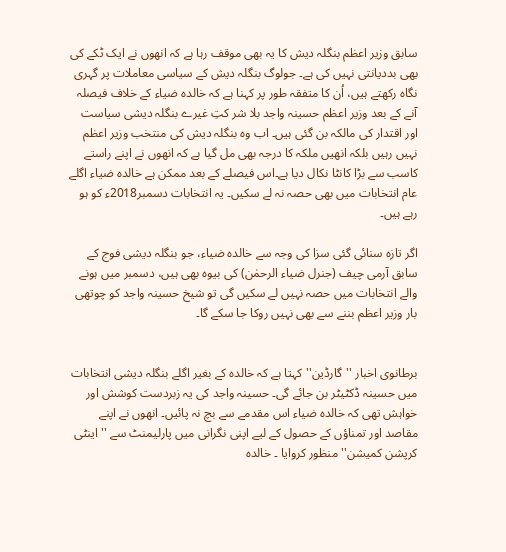سابق وزیر اعظم بنگلہ دیش کا یہ بھی موقف رہا ہے کہ انھوں نے ایک ٹکے کی بھی بددیانتی نہیں کی ہے۔ جولوگ بنگلہ دیش کے سیاسی معاملات پر گہری نگاہ رکھتے ہیں، اُن کا متفقہ طور پر کہنا ہے کہ خالدہ ضیاء کے خلاف فیصلہ آنے کے بعد وزیر اعظم حسینہ واجد بلا شر کتِ غیرے بنگلہ دیشی سیاست اور اقتدار کی مالکہ بن گئی ہیں۔ اب وہ بنگلہ دیش کی منتخب وزیر اعظم نہیں رہیں بلکہ انھیں ملکہ کا درجہ بھی مل گیا ہے کہ انھوں نے اپنے راستے کاسب سے بڑا کانٹا نکال دیا ہے۔اس فیصلے کے بعد ممکن ہے خالدہ ضیاء اگلے عام انتخابات میں بھی حصہ نہ لے سکیں۔ یہ انتخابات دسمبر2018ء کو ہو رہے ہیں۔

اگر تازہ سنائی گئی سزا کی وجہ سے خالدہ ضیاء، جو بنگلہ دیشی فوج کے سابق آرمی چیف (جنرل ضیاء الرحمٰن) کی بیوہ بھی ہیں، دسمبر میں ہونے والے انتخابات میں حصہ نہیں لے سکیں گی تو شیخ حسینہ واجد کو چوتھی بار وزیر اعظم بننے سے بھی نہیں روکا جا سکے گا۔


برطانوی اخبار ''گارڈین'' کہتا ہے کہ خالدہ کے بغیر اگلے بنگلہ دیشی انتخابات میں حسینہ ڈکٹیٹر بن جائے گی۔ حسینہ واجد کی یہ زبردست کوشش اور خواہش تھی کہ خالدہ ضیاء اس مقدمے سے بچ نہ پائیں۔ انھوں نے اپنے مقاصد اور تمناؤں کے حصول کے لیے اپنی نگرانی میں پارلیمنٹ سے ''اینٹی کرپشن کمیشن'' منظور کروایا ۔ خالدہ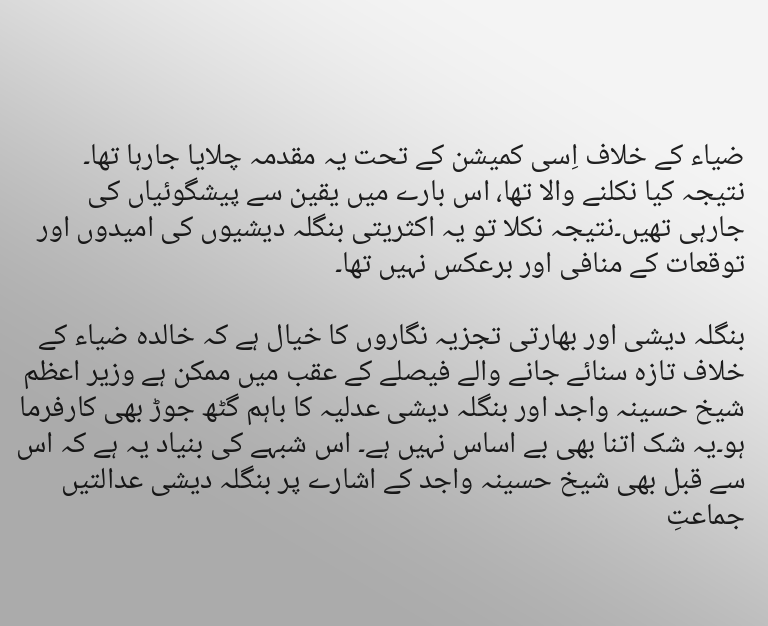ضیاء کے خلاف اِسی کمیشن کے تحت یہ مقدمہ چلایا جارہا تھا۔ نتیجہ کیا نکلنے والا تھا، اس بارے میں یقین سے پیشگوئیاں کی جارہی تھیں۔نتیجہ نکلا تو یہ اکثریتی بنگلہ دیشیوں کی امیدوں اور توقعات کے منافی اور برعکس نہیں تھا۔

بنگلہ دیشی اور بھارتی تجزیہ نگاروں کا خیال ہے کہ خالدہ ضیاء کے خلاف تازہ سنائے جانے والے فیصلے کے عقب میں ممکن ہے وزیر اعظم شیخ حسینہ واجد اور بنگلہ دیشی عدلیہ کا باہم گٹھ جوڑ بھی کارفرما ہو۔یہ شک اتنا بھی بے اساس نہیں ہے۔ اس شبہے کی بنیاد یہ ہے کہ اس سے قبل بھی شیخ حسینہ واجد کے اشارے پر بنگلہ دیشی عدالتیں جماعتِ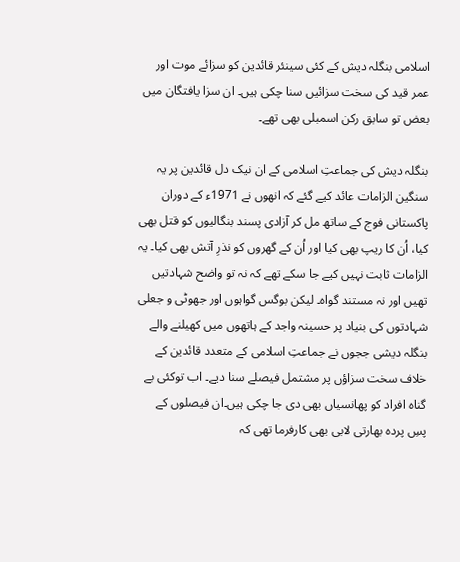اسلامی بنگلہ دیش کے کئی سینئر قائدین کو سزائے موت اور عمر قید کی سخت سزائیں سنا چکی ہیں۔ ان سزا یافتگان میں بعض تو سابق رکن اسمبلی بھی تھے۔

بنگلہ دیش کی جماعتِ اسلامی کے ان نیک دل قائدین پر یہ سنگین الزامات عائد کیے گئے کہ انھوں نے 1971ء کے دوران پاکستانی فوج کے ساتھ مل کر آزادی پسند بنگالیوں کو قتل بھی کیا، اُن کا ریپ بھی کیا اور اُن کے گھروں کو نذرِ آتش بھی کیا۔ یہ الزامات ثابت نہیں کیے جا سکے تھے کہ نہ تو واضح شہادتیں تھیں اور نہ مستند گواہ۔ لیکن بوگس گواہوں اور جھوٹی و جعلی شہادتوں کی بنیاد پر حسینہ واجد کے ہاتھوں میں کھیلنے والے بنگلہ دیشی ججوں نے جماعتِ اسلامی کے متعدد قائدین کے خلاف سخت سزاؤں پر مشتمل فیصلے سنا دیے۔ اب توکئی بے گناہ افراد کو پھانسیاں بھی دی جا چکی ہیں۔ان فیصلوں کے پسِ پردہ بھارتی لابی بھی کارفرما تھی کہ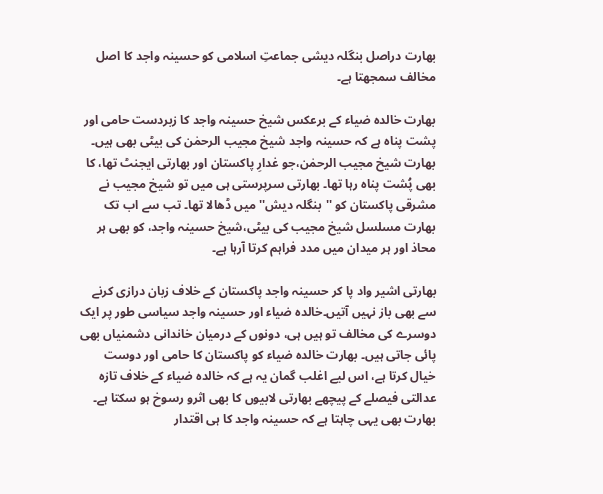بھارت دراصل بنگلہ دیشی جماعتِ اسلامی کو حسینہ واجد کا اصل مخالف سمجھتا ہے۔

بھارت خالدہ ضیاء کے برعکس شیخ حسینہ واجد کا زبردست حامی اور پشت پناہ ہے کہ حسینہ واجد شیخ مجیب الرحمٰن کی بیٹی بھی ہیں۔ بھارت شیخ مجیب الرحمٰن،جو غدارِ پاکستان اور بھارتی ایجنٹ تھا، کا بھی پُشت پناہ رہا تھا۔ بھارتی سرپرستی ہی میں تو شیخ مجیب نے مشرقی پاکستان کو ''بنگلہ دیش'' میں ڈھالا تھا۔ تب سے اب تک بھارت مسلسل شیخ مجیب کی بیٹی،شیخ حسینہ واجد، کو بھی ہر محاذ اور ہر میدان میں مدد فراہم کرتا آرہا ہے۔

بھارتی اشیر واد پا کر حسینہ واجد پاکستان کے خلاف زبان درازی کرنے سے بھی باز نہیں آتیں۔خالدہ ضیاء اور حسینہ واجد سیاسی طور پر ایک دوسرے کی مخالف تو ہیں ہی، دونوں کے درمیان خاندانی دشمنیاں بھی پائی جاتی ہیں۔ بھارت خالدہ ضیاء کو پاکستان کا حامی اور دوست خیال کرتا ہے، اس لیے اغلب گمان یہ ہے کہ خالدہ ضیاء کے خلاف تازہ عدالتی فیصلے کے پیچھے بھارتی لابیوں کا بھی اثرو رسوخ ہو سکتا ہے۔ بھارت بھی یہی چاہتا ہے کہ حسینہ واجد کا ہی اقتدار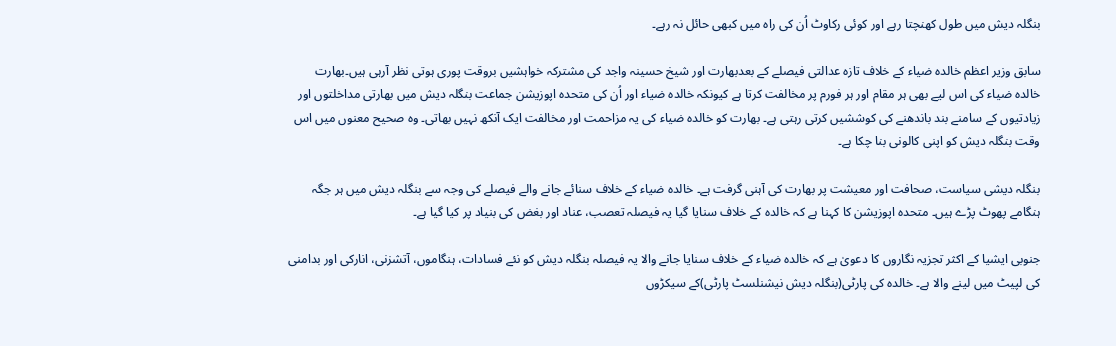بنگلہ دیش میں طول کھنچتا رہے اور کوئی رکاوٹ اُن کی راہ میں کبھی حائل نہ رہے۔

سابق وزیر اعظم خالدہ ضیاء کے خلاف تازہ عدالتی فیصلے کے بعدبھارت اور شیخ حسینہ واجد کی مشترکہ خواہشیں بروقت پوری ہوتی نظر آرہی ہیں۔بھارت خالدہ ضیاء کی اس لیے بھی ہر مقام اور ہر فورم پر مخالفت کرتا ہے کیونکہ خالدہ ضیاء اور اُن کی متحدہ اپوزیشن جماعت بنگلہ دیش میں بھارتی مداخلتوں اور زیادتیوں کے سامنے بند باندھنے کی کوششیں کرتی رہتی ہے۔ بھارت کو خالدہ ضیاء کی یہ مزاحمت اور مخالفت ایک آنکھ نہیں بھاتی۔ وہ صحیح معنوں میں اس وقت بنگلہ دیش کو اپنی کالونی بنا چکا ہے۔

بنگلہ دیشی سیاست، صحافت اور معیشت پر بھارت کی آہنی گرفت ہے۔ خالدہ ضیاء کے خلاف سنائے جانے والے فیصلے کی وجہ سے بنگلہ دیش میں ہر جگہ ہنگامے پھوٹ پڑے ہیں۔ متحدہ اپوزیشن کا کہنا ہے کہ خالدہ کے خلاف سنایا گیا یہ فیصلہ تعصب، عناد اور بغض کی بنیاد پر کیا گیا ہے۔

جنوبی ایشیا کے اکثر تجزیہ نگاروں کا دعویٰ ہے کہ خالدہ ضیاء کے خلاف سنایا جانے والا یہ فیصلہ بنگلہ دیش کو نئے فسادات، ہنگاموں، آتشزنی، انارکی اور بدامنی کی لپیٹ میں لینے والا ہے۔ خالدہ کی پارٹی(بنگلہ دیش نیشنلسٹ پارٹی)کے سیکڑوں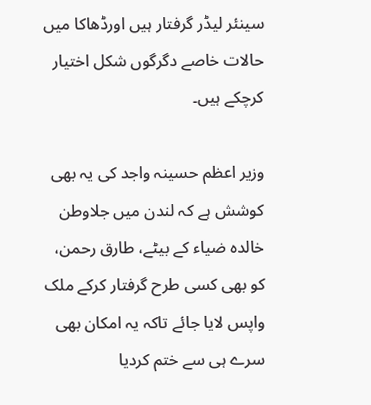سینئر لیڈر گرفتار ہیں اورڈھاکا میں حالات خاصے دگرگوں شکل اختیار کرچکے ہیں۔

وزیر اعظم حسینہ واجد کی یہ بھی کوشش ہے کہ لندن میں جلاوطن خالدہ ضیاء کے بیٹے، طارق رحمن، کو بھی کسی طرح گرفتار کرکے ملک واپس لایا جائے تاکہ یہ امکان بھی سرے ہی سے ختم کردیا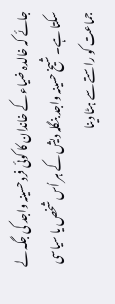جائے کہ خالدہ ضیاء کے خاندان کا کوئی فرد حسینہ واجد کی جگہ لے سکتا ہے۔ شیخ حسینہ واجد بنگلہ دیش کے ہر اُس شخص یا سیاسی جماعت کو راستے سے ہٹا دینا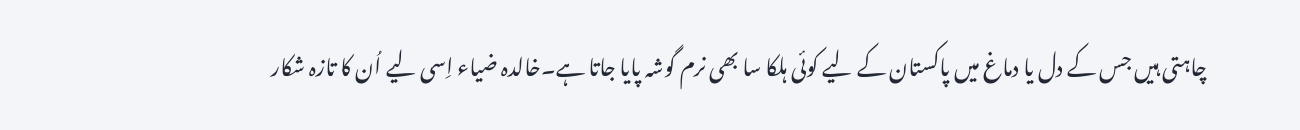چاہتی ہیں جس کے دل یا دماغ میں پاکستان کے لیے کوئی ہلکا سا بھی نرم گوشہ پایا جاتا ہے۔خالدہ ضیاء اِسی لیے اُن کا تازہ شکار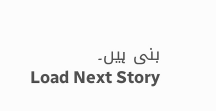بنی ہیں۔
Load Next Story